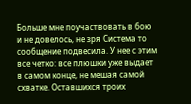Больше мне поучаствовать в бою и не довелось, не зря Система то сообщение подвесила. У нее с этим все четко: все плюшки уже выдает в самом конце, не мешая самой схватке. Оставшихся троих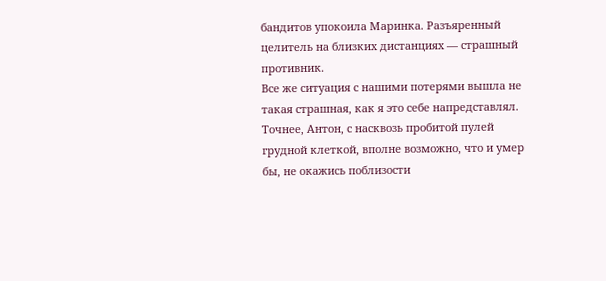бандитов упокоила Маринка. Разъяренный целитель на близких дистанциях — страшный противник.
Все же ситуация с нашими потерями вышла не такая страшная, как я это себе напредставлял. Точнее, Антон, с насквозь пробитой пулей грудной клеткой, вполне возможно, что и умер бы, не окажись поблизости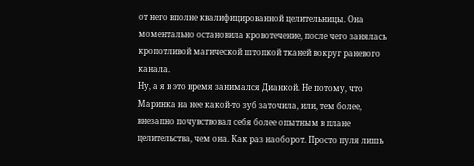от него вполне квалифицированной целительницы. Она моментально остановила кровотечение, после чего занялась кропотливой магической штопкой тканей вокруг раневого канала.
Ну, а я в это время занимался Дианкой. Не потому, что Маринка на нее какой-то зуб заточила, или, тем более, внезапно почувствовал себя более опытным в плане целительства, чем она. Как раз наоборот. Просто пуля лишь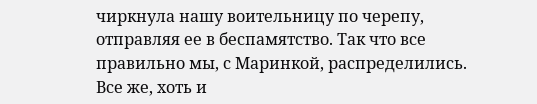чиркнула нашу воительницу по черепу, отправляя ее в беспамятство. Так что все правильно мы, с Маринкой, распределились.
Все же, хоть и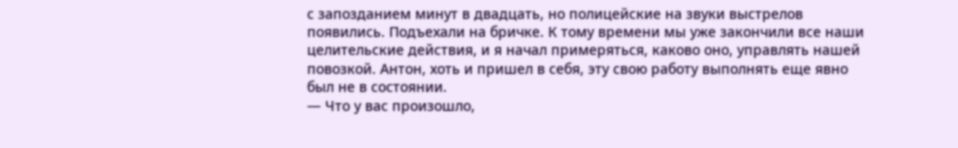с запозданием минут в двадцать, но полицейские на звуки выстрелов появились. Подъехали на бричке. К тому времени мы уже закончили все наши целительские действия, и я начал примеряться, каково оно, управлять нашей повозкой. Антон, хоть и пришел в себя, эту свою работу выполнять еще явно был не в состоянии.
— Что у вас произошло,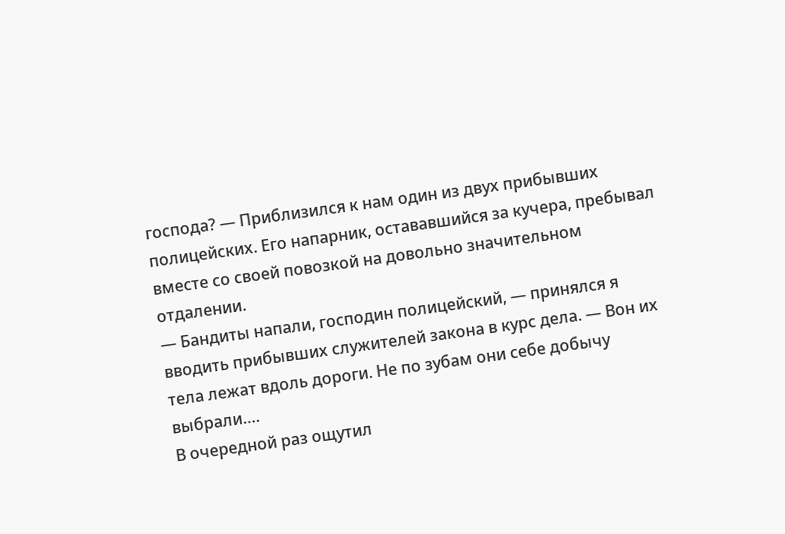господа? — Приблизился к нам один из двух прибывших полицейских. Его напарник, остававшийся за кучера, пребывал вместе со своей повозкой на довольно значительном отдалении.
— Бандиты напали, господин полицейский, — принялся я вводить прибывших служителей закона в курс дела. — Вон их тела лежат вдоль дороги. Не по зубам они себе добычу выбрали….
В очередной раз ощутил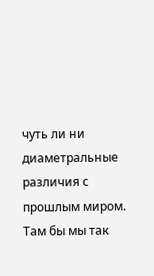чуть ли ни диаметральные различия с прошлым миром. Там бы мы так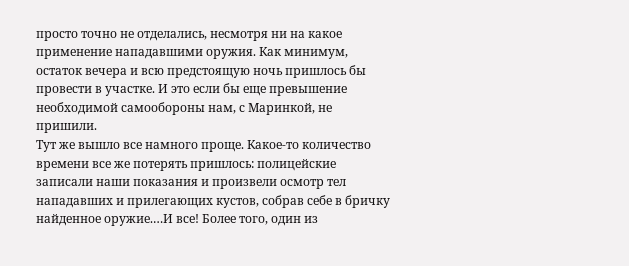просто точно не отделались, несмотря ни на какое применение нападавшими оружия. Как минимум, остаток вечера и всю предстоящую ночь пришлось бы провести в участке. И это если бы еще превышение необходимой самообороны нам, с Маринкой, не пришили.
Тут же вышло все намного проще. Какое-то количество времени все же потерять пришлось: полицейские записали наши показания и произвели осмотр тел нападавших и прилегающих кустов, собрав себе в бричку найденное оружие.…И все! Более того, один из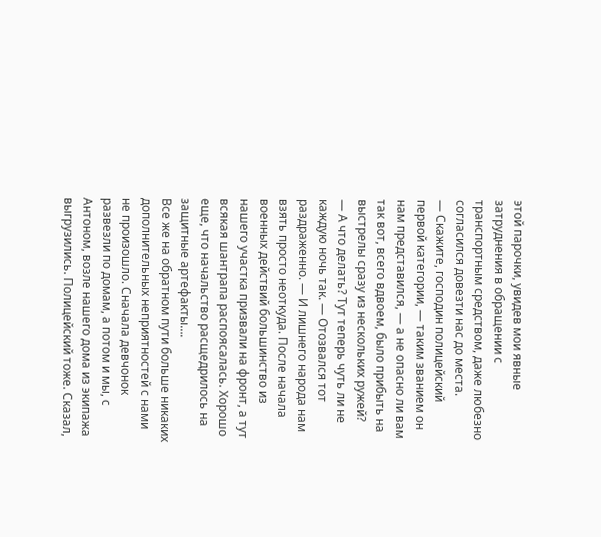этой парочки, увидев мои явные затруднения в обращении с транспортным средством, даже любезно согласился довезти нас до места.
— Скажите, господин полицейский первой категории, — таким званием он нам представился, — а не опасно ли вам так вот, всего вдвоем, было прибыть на выстрелы сразу из нескольких ружей?
— А что делать? Тут теперь чуть ли не каждую ночь так. — Отозвался тот раздраженно. — И лишнего народа нам взять просто неоткуда. После начала военных действий большинство из нашего участка призвали на фронт, а тут всякая шантрапа распоясалась. Хорошо еще, что начальство расщедрилось на защитные артефакты….
Все же на обратном пути больше никаких дополнительных неприятностей с нами не произошло. Сначала девчонок развезли по домам, а потом и мы, с Антоном, возле нашего дома из экипажа выгрузились. Полицейский тоже. Сказал,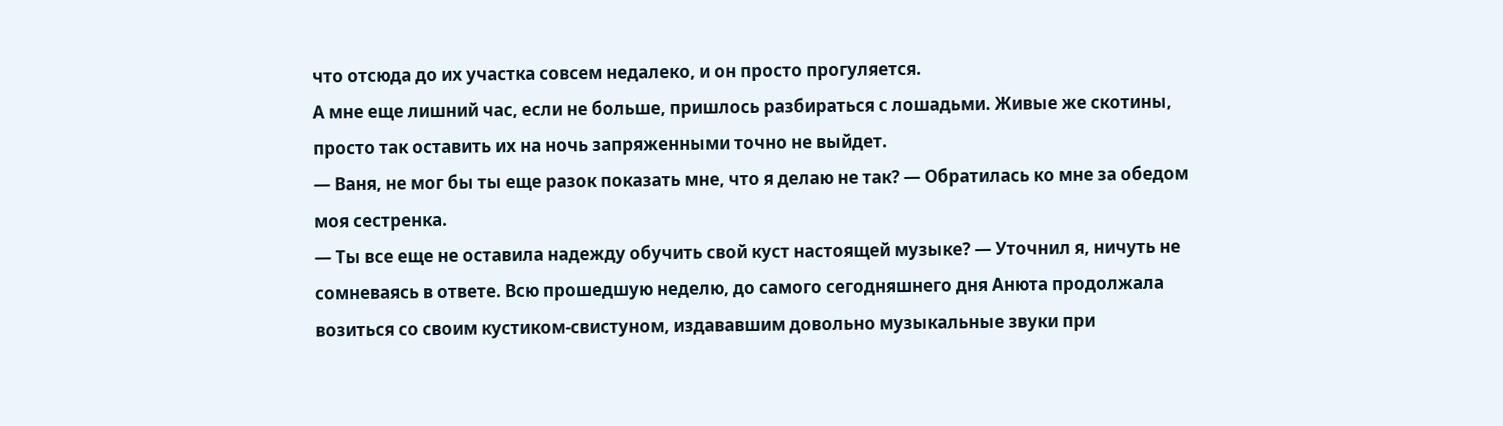что отсюда до их участка совсем недалеко, и он просто прогуляется.
А мне еще лишний час, если не больше, пришлось разбираться с лошадьми. Живые же скотины, просто так оставить их на ночь запряженными точно не выйдет.
— Ваня, не мог бы ты еще разок показать мне, что я делаю не так? — Обратилась ко мне за обедом моя сестренка.
— Ты все еще не оставила надежду обучить свой куст настоящей музыке? — Уточнил я, ничуть не сомневаясь в ответе. Всю прошедшую неделю, до самого сегодняшнего дня Анюта продолжала возиться со своим кустиком-свистуном, издававшим довольно музыкальные звуки при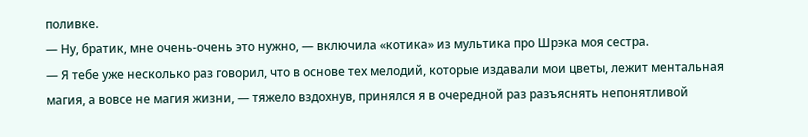поливке.
— Ну, братик, мне очень-очень это нужно, — включила «котика» из мультика про Шрэка моя сестра.
— Я тебе уже несколько раз говорил, что в основе тех мелодий, которые издавали мои цветы, лежит ментальная магия, а вовсе не магия жизни, — тяжело вздохнув, принялся я в очередной раз разъяснять непонятливой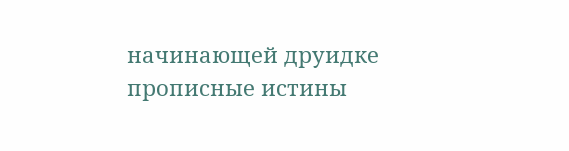начинающей друидке прописные истины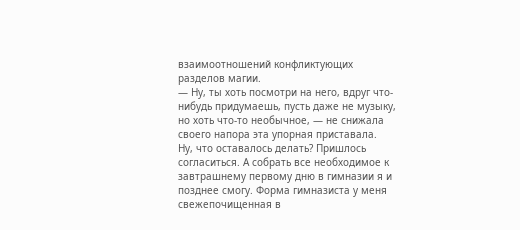взаимоотношений конфликтующих разделов магии.
— Ну, ты хоть посмотри на него, вдруг что-нибудь придумаешь, пусть даже не музыку, но хоть что-то необычное, — не снижала своего напора эта упорная приставала.
Ну, что оставалось делать? Пришлось согласиться. А собрать все необходимое к завтрашнему первому дню в гимназии я и позднее смогу. Форма гимназиста у меня свежепочищенная в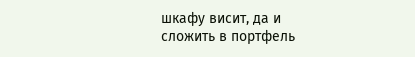шкафу висит, да и сложить в портфель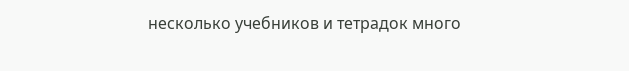несколько учебников и тетрадок много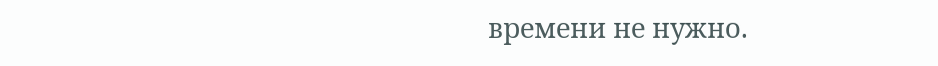времени не нужно.